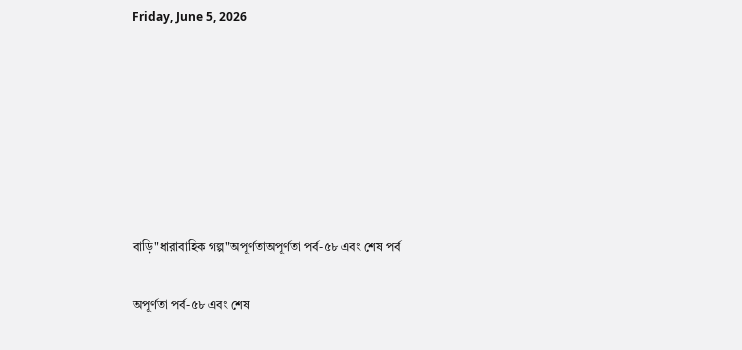Friday, June 5, 2026







বাড়ি"ধারাবাহিক গল্প"অপূর্ণতাঅপূর্ণতা পর্ব-৫৮ এবং শেষ পর্ব

অপূর্ণতা পর্ব-৫৮ এবং শেষ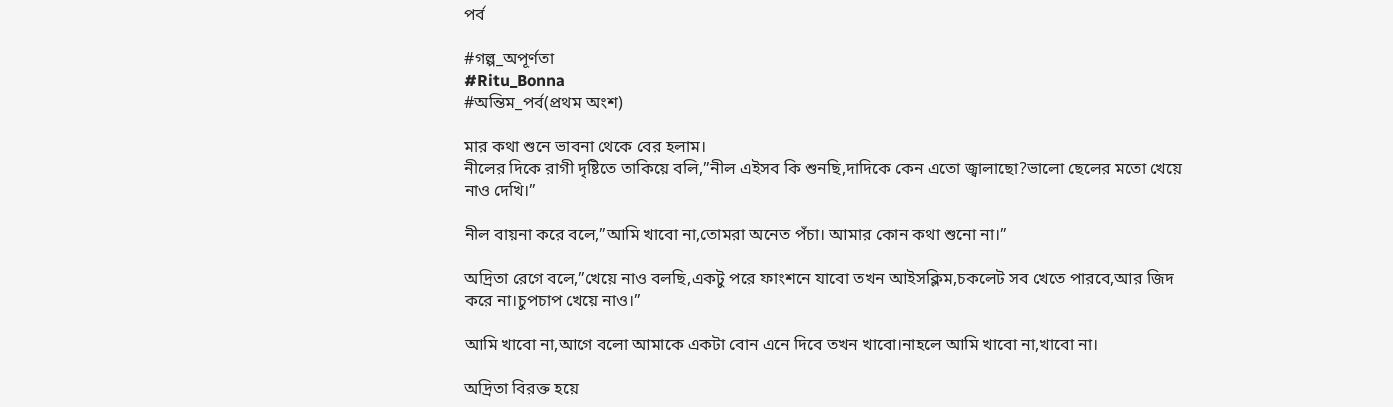পর্ব

#গল্প_অপূর্ণতা
#Ritu_Bonna
#অন্তিম_পর্ব(প্রথম অংশ)

মার কথা শুনে ভাবনা থেকে বের হলাম।
নীলের দিকে রাগী দৃষ্টিতে তাকিয়ে বলি,”নীল এইসব কি শুনছি,দাদিকে কেন এতো জ্বালাছো?ভালো ছেলের মতো খেয়ে নাও দেখি।”

নীল বায়না করে বলে,”আমি খাবো না,তোমরা অনেত পঁচা। আমার কোন কথা শুনো না।”

অদ্রিতা রেগে বলে,”খেয়ে নাও বলছি,একটু পরে ফাংশনে যাবো তখন আইসক্লিম,চকলেট সব খেতে পারবে,আর জিদ করে না।চুপচাপ খেয়ে নাও।”

আমি খাবো না,আগে বলো আমাকে একটা বোন এনে দিবে তখন খাবো।নাহলে আমি খাবো না,খাবো না।

অদ্রিতা বিরক্ত হয়ে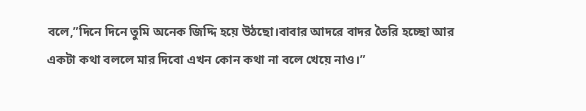বলে,”দিনে দিনে তুমি অনেক জিদ্দি হয়ে উঠছো।বাবার আদরে বাদর তৈরি হচ্ছো আর একটা কথা বললে মার দিবো এখন কোন কথা না বলে খেয়ে নাও।”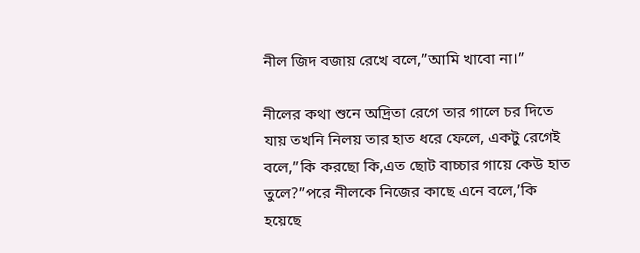নীল জিদ বজায় রেখে বলে,”আমি খাবো না।”

নীলের কথা শুনে অদ্রিতা রেগে তার গালে চর দিতে যায় তখনি নিলয় তার হাত ধরে ফেলে, একটু রেগেই বলে,”কি করছো কি,এত ছোট বাচ্চার গায়ে কেউ হাত তুলে?”পরে নীলকে নিজের কাছে এনে বলে,’কি হয়েছে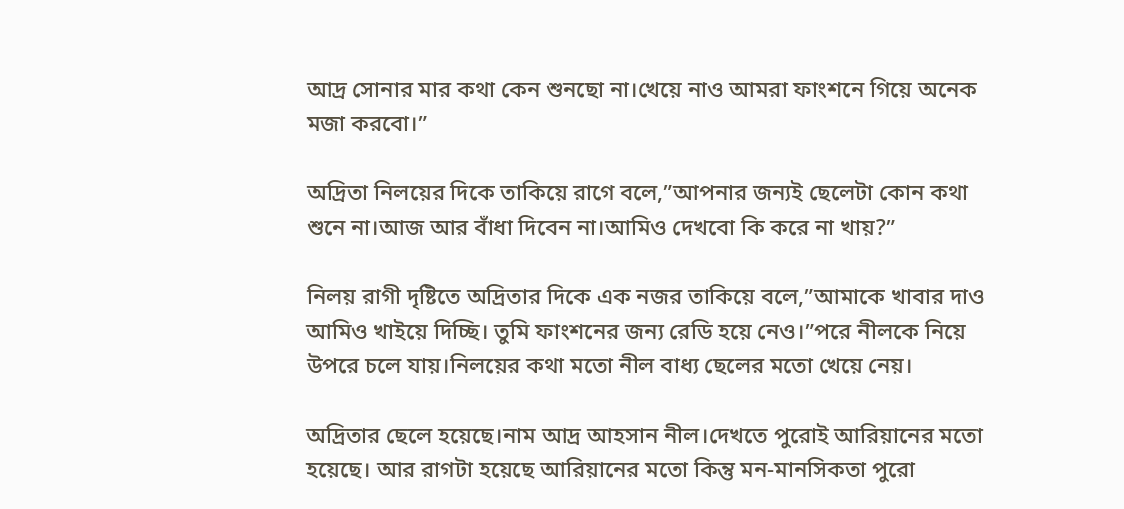আদ্র সোনার মার কথা কেন শুনছো না।খেয়ে নাও আমরা ফাংশনে গিয়ে অনেক মজা করবো।”

অদ্রিতা নিলয়ের দিকে তাকিয়ে রাগে বলে,”আপনার জন্যই ছেলেটা কোন কথা শুনে না।আজ আর বাঁধা দিবেন না।আমিও দেখবো কি করে না খায়?”

নিলয় রাগী দৃষ্টিতে অদ্রিতার দিকে এক নজর তাকিয়ে বলে,”আমাকে খাবার দাও আমিও খাইয়ে দিচ্ছি। তুমি ফাংশনের জন্য রেডি হয়ে নেও।”পরে নীলকে নিয়ে উপরে চলে যায়।নিলয়ের কথা মতো নীল বাধ্য ছেলের মতো খেয়ে নেয়।

অদ্রিতার ছেলে হয়েছে।নাম আদ্র আহসান নীল।দেখতে পুরোই আরিয়ানের মতো হয়েছে। আর রাগটা হয়েছে আরিয়ানের মতো কিন্তু মন-মানসিকতা পুরো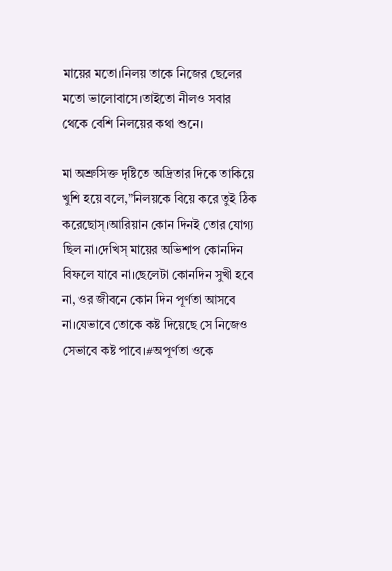মায়ের মতো।নিলয় তাকে নিজের ছেলের মতো ভালোবাসে।তাইতো নীলও সবার থেকে বেশি নিলয়ের কথা শুনে।

মা অশ্রুসিক্ত দৃষ্টিতে অদ্রিতার দিকে তাকিয়ে খুশি হয়ে বলে,”নিলয়কে বিয়ে করে তুই ঠিক করেছোস্।আরিয়ান কোন দিনই তোর যোগ্য ছিল না।দেখিস্ মায়ের অভিশাপ কোনদিন বিফলে যাবে না।ছেলেটা কোনদিন সুখী হবে না, ওর জীবনে কোন দিন পূর্ণতা আসবে না।যেভাবে তোকে কষ্ট দিয়েছে সে নিজেও সেভাবে কষ্ট পাবে।#অপূর্ণতা ওকে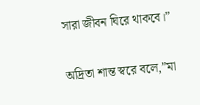সারা জীবন ঘিরে থাকবে।”

অদ্রিতা শান্ত স্বরে বলে,”মা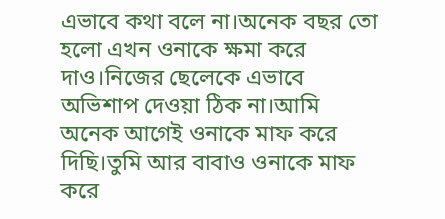এভাবে কথা বলে না।অনেক বছর তো হলো এখন ওনাকে ক্ষমা করে দাও।নিজের ছেলেকে এভাবে অভিশাপ দেওয়া ঠিক না।আমি অনেক আগেই ওনাকে মাফ করে দিছি।তুমি আর বাবাও ওনাকে মাফ করে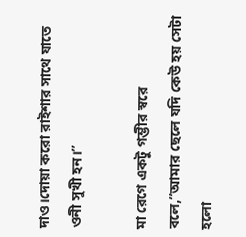দাও।দোয়া করো রাইশার সাথে যাতে ওনী সুখী হন।”

মা রেগে একটু গম্ভীর স্বরে বলে,”আমার ছেলে যদি কেউ হয় সেটা হলো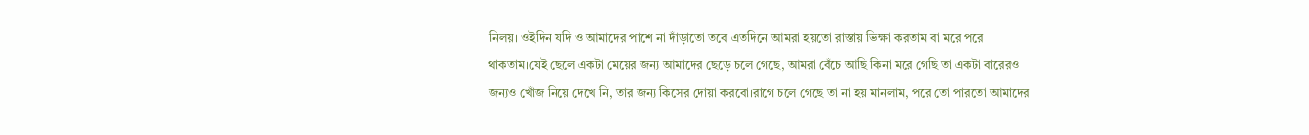নিলয়। ওইদিন যদি ও আমাদের পাশে না দাঁড়াতো তবে এতদিনে আমরা হয়তো রাস্তায় ভিক্ষা করতাম বা মরে পরে থাকতাম।যেই ছেলে একটা মেয়ের জন্য আমাদের ছেড়ে চলে গেছে, আমরা বেঁচে আছি কিনা মরে গেছি তা একটা বারেরও জন্যও খোঁজ নিয়ে দেখে নি, তার জন্য কিসের দোয়া করবো।রাগে চলে গেছে তা না হয় মানলাম, পরে তো পারতো আমাদের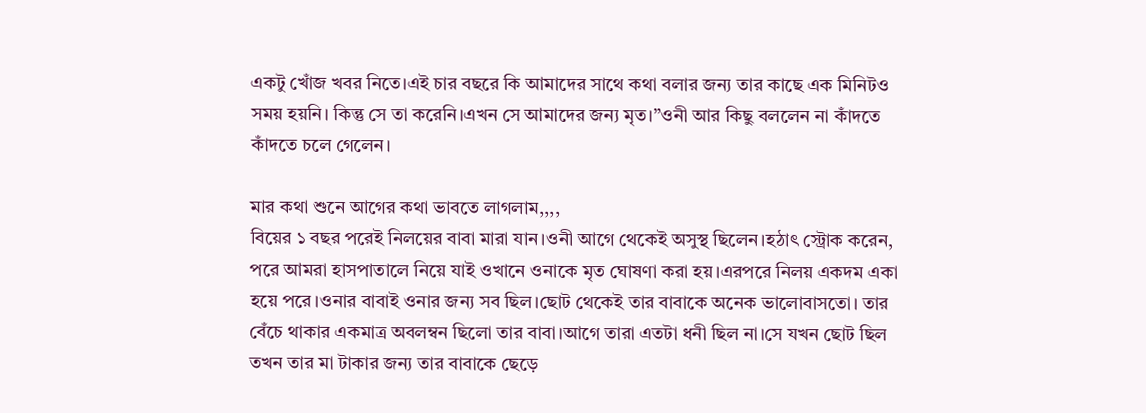একটু খোঁজ খবর নিতে।এই চার বছরে কি আমাদের সাথে কথা বলার জন্য তার কাছে এক মিনিটও সময় হয়নি। কিন্তু সে তা করেনি।এখন সে আমাদের জন্য মৃত।”ওনী আর কিছু বললেন না কাঁদতে কাঁদতে চলে গেলেন।

মার কথা শুনে আগের কথা ভাবতে লাগলাম,,,,
বিয়ের ১ বছর পরেই নিলয়ের বাবা মারা যান।ওনী আগে থেকেই অসুস্থ ছিলেন।হঠাৎ স্ট্রোক করেন, পরে আমরা হাসপাতালে নিয়ে যাই ওখানে ওনাকে মৃত ঘোষণা করা হয়।এরপরে নিলয় একদম একা হয়ে পরে।ওনার বাবাই ওনার জন্য সব ছিল।ছোট থেকেই তার বাবাকে অনেক ভালোবাসতো। তার বেঁচে থাকার একমাত্র অবলম্বন ছিলো তার বাবা।আগে তারা এতটা ধনী ছিল না।সে যখন ছোট ছিল তখন তার মা টাকার জন্য তার বাবাকে ছেড়ে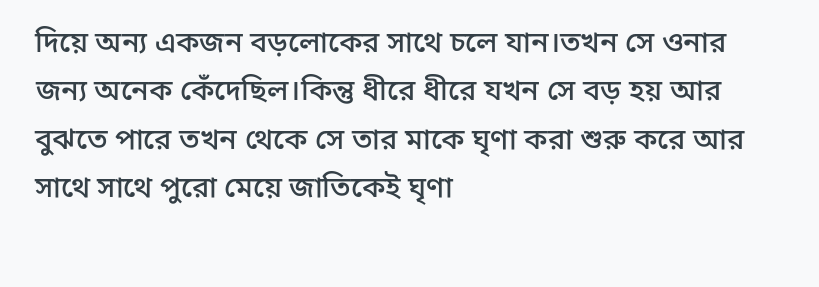দিয়ে অন্য একজন বড়লোকের সাথে চলে যান।তখন সে ওনার জন্য অনেক কেঁদেছিল।কিন্তু ধীরে ধীরে যখন সে বড় হয় আর বুঝতে পারে তখন থেকে সে তার মাকে ঘৃণা করা শুরু করে আর সাথে সাথে পুরো মেয়ে জাতিকেই ঘৃণা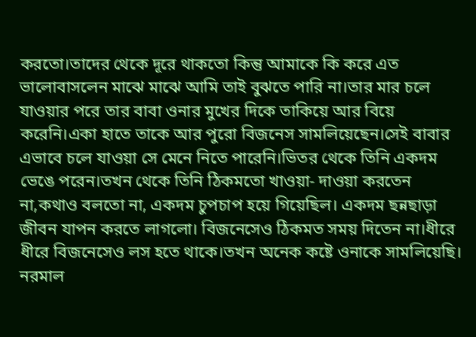করতো।তাদের থেকে দূরে থাকতো কিন্তু আমাকে কি করে এত ভালোবাসলেন মাঝে মাঝে আমি তাই বুঝতে পারি না।তার মার চলে যাওয়ার পরে তার বাবা ওনার মুখের দিকে তাকিয়ে আর বিয়ে করেনি।একা হাতে তাকে আর পুরো বিজনেস সামলিয়েছেন।সেই বাবার এভাবে চলে যাওয়া সে মেনে নিতে পারেনি।ভিতর থেকে তিনি একদম ভেঙে পরেন।তখন থেকে তিনি ঠিকমতো খাওয়া- দাওয়া করতেন না,কথাও বলতো না, একদম চুপচাপ হয়ে গিয়েছিল। একদম ছন্নছাড়া জীবন যাপন করতে লাগলো। বিজনেসেও ঠিকমত সময় দিতেন না।ধীরে ধীরে বিজনেসেও লস হতে থাকে।তখন অনেক কষ্টে ওনাকে সামলিয়েছি। নরমাল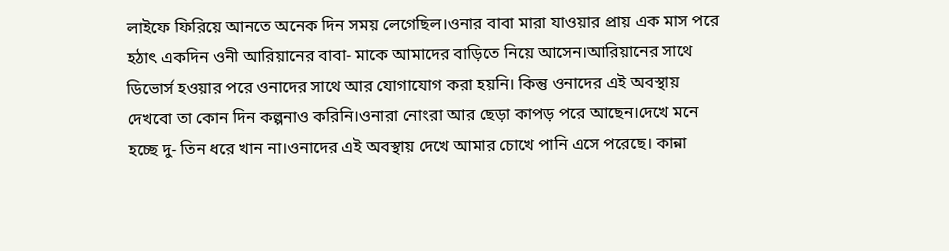লাইফে ফিরিয়ে আনতে অনেক দিন সময় লেগেছিল।ওনার বাবা মারা যাওয়ার প্রায় এক মাস পরে হঠাৎ একদিন ওনী আরিয়ানের বাবা- মাকে আমাদের বাড়িতে নিয়ে আসেন।আরিয়ানের সাথে ডিভোর্স হওয়ার পরে ওনাদের সাথে আর যোগাযোগ করা হয়নি। কিন্তু ওনাদের এই অবস্থায় দেখবো তা কোন দিন কল্পনাও করিনি।ওনারা নোংরা আর ছেড়া কাপড় পরে আছেন।দেখে মনে হচ্ছে দু- তিন ধরে খান না।ওনাদের এই অবস্থায় দেখে আমার চোখে পানি এসে পরেছে। কান্না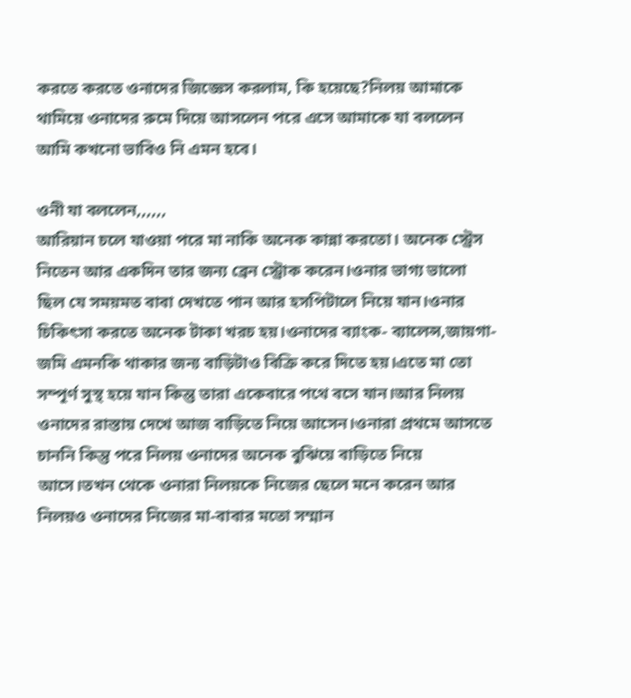করতে করতে ওনাদের জিজ্ঞেস করলাম, কি হয়েছে?নিলয় আমাকে থামিয়ে ওনাদের রুমে দিয়ে আসলেন পরে এসে আমাকে যা বললেন আমি কখনো ভাবিও নি এমন হবে।

ওনী যা বললেন,,,,,,
আরিয়ান চলে যাওয়া পরে মা নাকি অনেক কান্না করতো। অনেক স্ট্রেস নিতেন আর একদিন তার জন্য ব্রেন স্ট্রোক করেন।ওনার ভাগ্য ভালো ছিল যে সময়মত বাবা দেখতে পান আর হসপিটালে নিয়ে যান।ওনার চিকিৎসা করতে অনেক টাকা খরচ হয়।ওনাদের ব্যাংক- ব্যালেন্স,জায়গা- জমি এমনকি থাকার জন্য বাড়িটাও বিক্রি করে দিতে হয়।এতে মা তো সম্পূর্ণ সুস্থ হয়ে যান কিন্তু তারা একেবারে পথে বসে যান।আর নিলয় ওনাদের রাস্তায় দেখে আজ বাড়িতে নিয়ে আসেন।ওনারা প্রথমে আসতে চাননি কিন্তু পরে নিলয় ওনাদের অনেক বুঝিয়ে বাড়িতে নিয়ে আসে।তখন থেকে ওনারা নিলয়কে নিজের ছেলে মনে করেন আর নিলয়ও ওনাদের নিজের মা-বাবার মতো সম্মান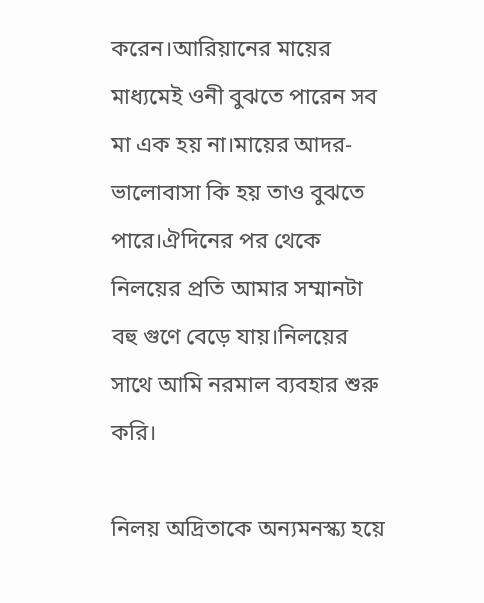করেন।আরিয়ানের মায়ের মাধ্যমেই ওনী বুঝতে পারেন সব মা এক হয় না।মায়ের আদর- ভালোবাসা কি হয় তাও বুঝতে পারে।ঐদিনের পর থেকে নিলয়ের প্রতি আমার সম্মানটা বহু গুণে বেড়ে যায়।নিলয়ের সাথে আমি নরমাল ব্যবহার শুরু করি।

নিলয় অদ্রিতাকে অন্যমনস্ক্য হয়ে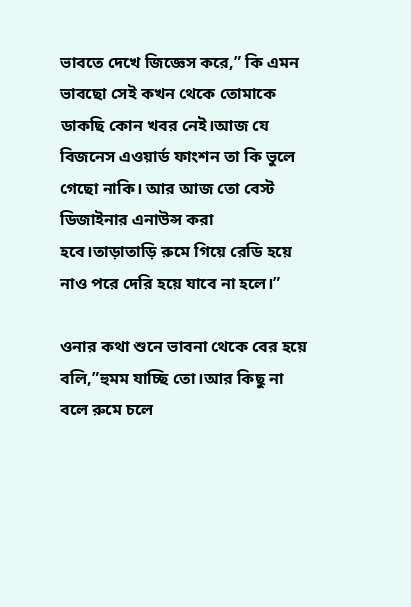ভাবতে দেখে জিজ্ঞেস করে,” কি এমন ভাবছো সেই কখন থেকে তোমাকে ডাকছি কোন খবর নেই।আজ যে বিজনেস এওয়ার্ড ফাংশন তা কি ভুলে গেছো নাকি। আর আজ তো বেস্ট ডিজাইনার এনাউন্স করা হবে।তাড়াতাড়ি রুমে গিয়ে রেডি হয়ে নাও পরে দেরি হয়ে যাবে না হলে।”

ওনার কথা শুনে ভাবনা থেকে বের হয়ে বলি,”হুমম যাচ্ছি তো।আর কিছু না বলে রুমে চলে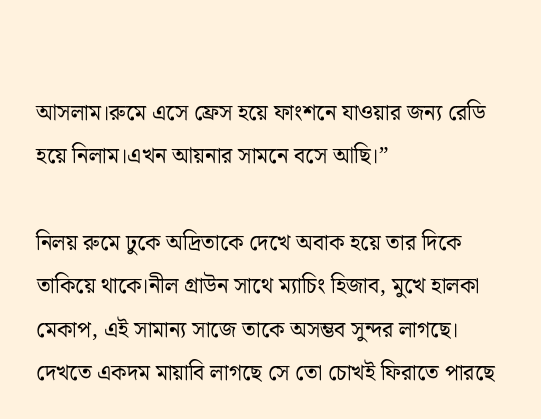আসলাম।রুমে এসে ফ্রেস হয়ে ফাংশনে যাওয়ার জন্য রেডি হয়ে নিলাম।এখন আয়নার সামনে বসে আছি।”

নিলয় রুমে ঢুকে অদ্রিতাকে দেখে অবাক হয়ে তার দিকে তাকিয়ে থাকে।নীল গ্রাউন সাথে ম্যাচিং হিজাব, মুখে হালকা মেকাপ, এই সামান্য সাজে তাকে অসম্ভব সুন্দর লাগছে। দেখতে একদম মায়াবি লাগছে সে তো চোখই ফিরাতে পারছে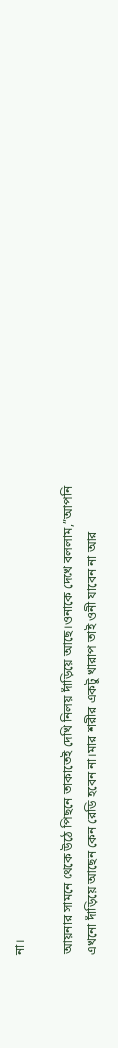না।

আয়নার সামনে থেকে উঠে পিছনে তাকাতেই দেখি নিলয় দাঁড়িয়ে আছে।ওনাকে দেখে বললাম,”আপনি এখনো দাঁড়িয়ে আছেন কেন রেডি হবেন না।মার শরীর একটু খারাপ তাই ওনী যাবেন না আর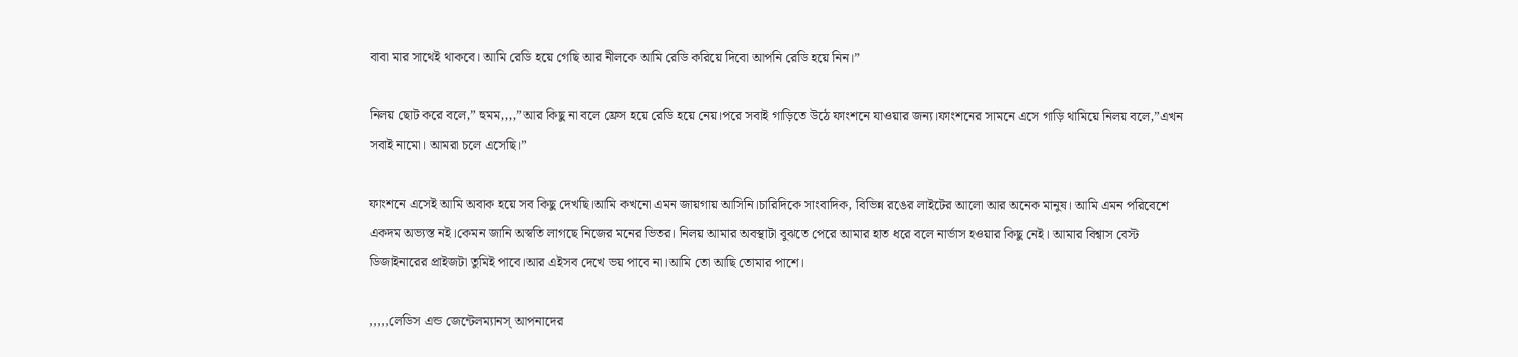বাবা মার সাথেই থাকবে। আমি রেডি হয়ে গেছি আর নীলকে আমি রেডি করিয়ে দিবো আপনি রেডি হয়ে নিন।”

নিলয় ছোট করে বলে,” হুমম,,,,”আর কিছু না বলে ফ্রেস হয়ে রেডি হয়ে নেয়।পরে সবাই গাড়িতে উঠে ফাংশনে যাওয়ার জন্য।ফাংশনের সামনে এসে গাড়ি থামিয়ে নিলয় বলে,”এখন সবাই নামো। আমরা চলে এসেছি।”

ফাংশনে এসেই আমি অবাক হয়ে সব কিছু দেখছি।আমি কখনো এমন জায়গায় আসিনি।চারিদিকে সাংবাদিক, বিভিন্ন রঙের লাইটের আলো আর অনেক মানুষ। আমি এমন পরিবেশে একদম অভ্যস্ত নই।কেমন জানি অস্বতি লাগছে নিজের মনের ভিতর। নিলয় আমার অবস্থাটা বুঝতে পেরে আমার হাত ধরে বলে নার্ভাস হওয়ার কিছু নেই। আমার বিশ্বাস বেস্ট ডিজাইনারের প্রাইজটা তুমিই পাবে।আর এইসব দেখে ভয় পাবে না।আমি তো আছি তোমার পাশে।

,,,,,লেডিস এন্ড জেন্টেলম্যানস্ আপনাদের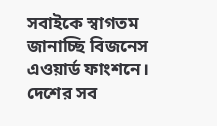সবাইকে স্বাগতম জানাচ্ছি বিজনেস এওয়ার্ড ফাংশনে। দেশের সব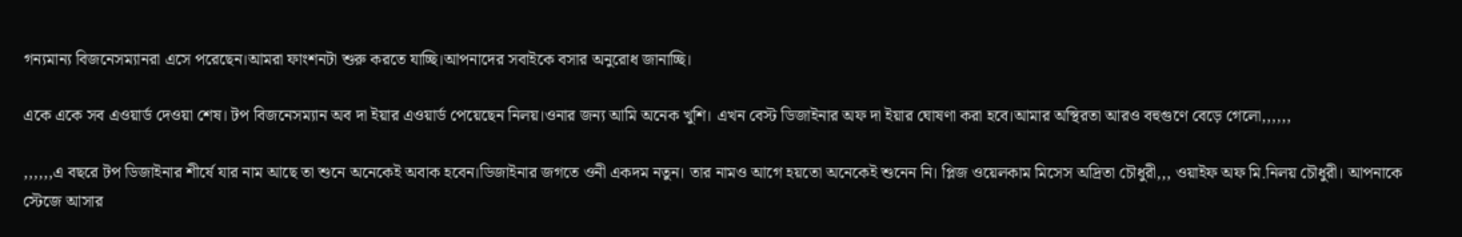গন্যমান্য বিজনেসম্যানরা এসে পরেছেন।আমরা ফাংশনটা শুরু করতে যাচ্ছি।আপনাদের সবাইকে বসার অনুরোধ জানাচ্ছি।

একে একে সব এওয়ার্ড দেওয়া শেষ। টপ বিজনেসম্যান অব দা ইয়ার এওয়ার্ড পেয়েছেন নিলয়।ওনার জন্য আমি অনেক খুশি। এখন বেস্ট ডিজাইনার অফ দা ইয়ার ঘোষণা করা হবে।আমার অস্থিরতা আরও বহুগুণে বেড়ে গেলো,,,,,,

,,,,,,এ বছরে টপ ডিজাইনার শীর্ষে যার নাম আছে তা শুনে অনেকেই অবাক হবেন।ডিজাইনার জগতে ওনী একদম নতুন। তার নামও আগে হয়তো অনেকেই শুনেন নি। প্লিজ ওয়েলকাম মিসেস অদ্রিতা চৌধুরী,,, ওয়াইফ অফ মি.নিলয় চৌধুরী। আপনাকে স্টেজে আসার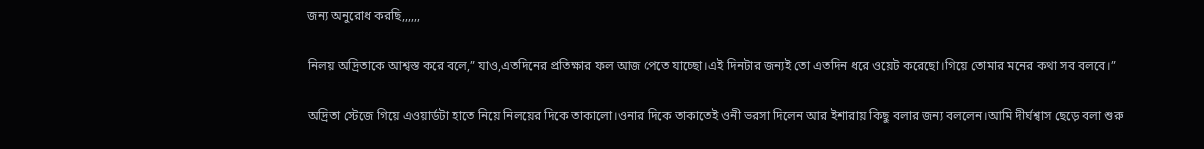জন্য অনুরোধ করছি,,,,,,

নিলয় অদ্রিতাকে আশ্বস্ত করে বলে,” যাও,এতদিনের প্রতিক্ষার ফল আজ পেতে যাচ্ছো।এই দিনটার জন্যই তো এতদিন ধরে ওয়েট করেছো।গিয়ে তোমার মনের কথা সব বলবে।”

অদ্রিতা স্টেজে গিয়ে এওয়ার্ডটা হাতে নিয়ে নিলয়ের দিকে তাকালো।ওনার দিকে তাকাতেই ওনী ভরসা দিলেন আর ইশারায় কিছু বলার জন্য বললেন।আমি দীর্ঘশ্বাস ছেড়ে বলা শুরু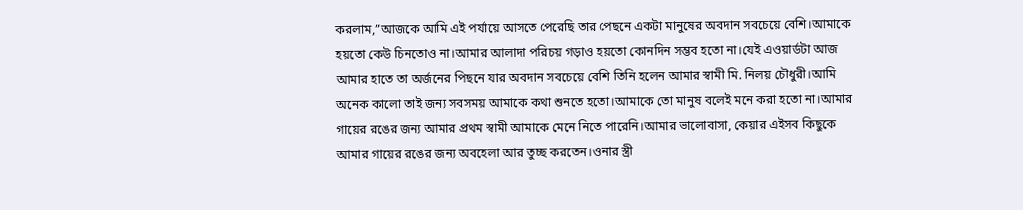করলাম,”আজকে আমি এই পর্যায়ে আসতে পেরেছি তার পেছনে একটা মানুষের অবদান সবচেয়ে বেশি।আমাকে হয়তো কেউ চিনতোও না।আমার আলাদা পরিচয় গড়াও হয়তো কোনদিন সম্ভব হতো না।যেই এওয়ার্ডটা আজ আমার হাতে তা অর্জনের পিছনে যার অবদান সবচেয়ে বেশি তিনি হলেন আমার স্বামী মি. নিলয় চৌধুরী।আমি অনেক কালো তাই জন্য সবসময় আমাকে কথা শুনতে হতো।আমাকে তো মানুষ বলেই মনে করা হতো না।আমার গায়ের রঙের জন্য আমার প্রথম স্বামী আমাকে মেনে নিতে পারেনি।আমার ভালোবাসা, কেয়ার এইসব কিছুকে আমার গায়ের রঙের জন্য অবহেলা আর তুচ্ছ করতেন।ওনার স্ত্রী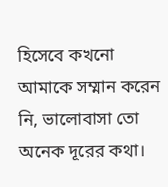হিসেবে কখনো আমাকে সম্মান করেন নি, ভালোবাসা তো অনেক দূরের কথা।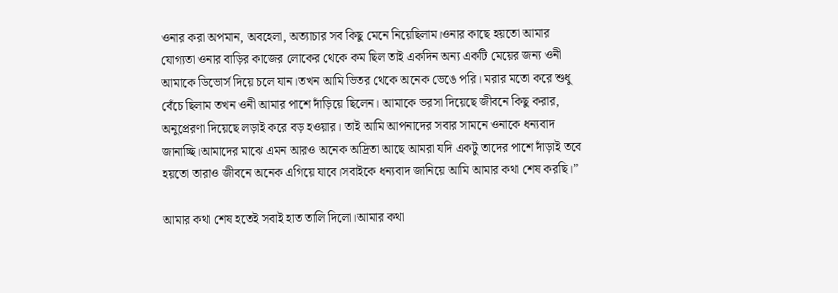ওনার করা অপমান, অবহেলা, অত্যাচার সব কিছু মেনে নিয়েছিলাম।ওনার কাছে হয়তো আমার যোগ্যতা ওনার বাড়ির কাজের লোকের থেকে কম ছিল তাই একদিন অন্য একটি মেয়ের জন্য ওনী আমাকে ডিভোর্স দিয়ে চলে যান।তখন আমি ভিতর থেকে অনেক ভেঙে পরি। মরার মতো করে শুধু বেঁচে ছিলাম তখন ওনী আমার পাশে দাঁড়িয়ে ছিলেন। আমাকে ভরসা দিয়েছে জীবনে কিছু করার, অনুপ্রেরণা দিয়েছে লড়াই করে বড় হওয়ার। তাই আমি আপনাদের সবার সামনে ওনাকে ধন্যবাদ জানাচ্ছি।আমাদের মাঝে এমন আরও অনেক অদ্রিতা আছে আমরা যদি একটু তাদের পাশে দাঁড়াই তবে হয়তো তারাও জীবনে অনেক এগিয়ে যাবে।সবাইকে ধন্যবাদ জানিয়ে আমি আমার কথা শেষ করছি।”

আমার কথা শেষ হতেই সবাই হাত তালি দিলো।আমার কথা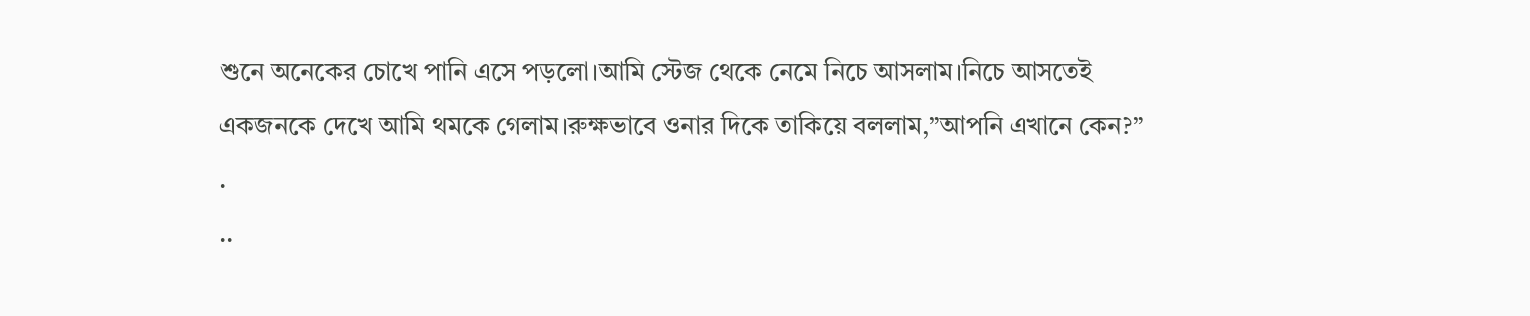শুনে অনেকের চোখে পানি এসে পড়লো।আমি স্টেজ থেকে নেমে নিচে আসলাম।নিচে আসতেই একজনকে দেখে আমি থমকে গেলাম।রুক্ষভাবে ওনার দিকে তাকিয়ে বললাম,”আপনি এখানে কেন?”
.
..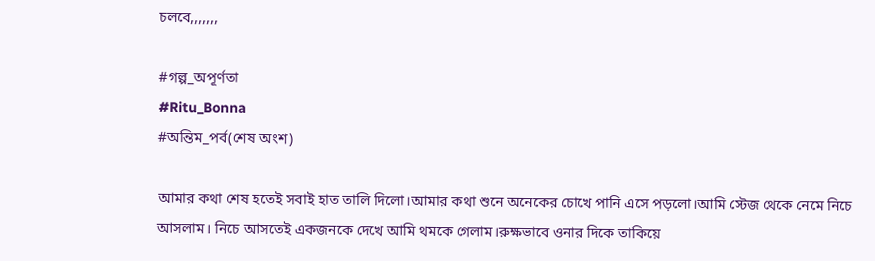চলবে,,,,,,,

#গল্প_অপূর্ণতা
#Ritu_Bonna
#অন্তিম_পর্ব(শেষ অংশ)

আমার কথা শেষ হতেই সবাই হাত তালি দিলো।আমার কথা শুনে অনেকের চোখে পানি এসে পড়লো।আমি স্টেজ থেকে নেমে নিচে আসলাম। নিচে আসতেই একজনকে দেখে আমি থমকে গেলাম।রুক্ষভাবে ওনার দিকে তাকিয়ে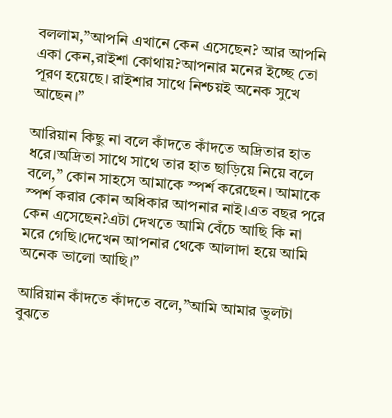বললাম,”আপনি এখানে কেন এসেছেন? আর আপনি একা কেন,রাইশা কোথায়?আপনার মনের ইচ্ছে তো পূরণ হয়েছে। রাইশার সাথে নিশ্চয়ই অনেক সুখে আছেন।”

আরিয়ান কিছু না বলে কাঁদতে কাঁদতে অদ্রিতার হাত ধরে।অদ্রিতা সাথে সাথে তার হাত ছাড়িয়ে নিয়ে বলে বলে,” কোন সাহসে আমাকে স্পর্শ করেছেন। আমাকে স্পর্শ করার কোন অধিকার আপনার নাই।এত বছর পরে কেন এসেছেন?এটা দেখতে আমি বেঁচে আছি কি না মরে গেছি।দেখেন আপনার থেকে আলাদা হয়ে আমি অনেক ভালো আছি।”

আরিয়ান কাঁদতে কাঁদতে বলে,”আমি আমার ভুলটা বুঝতে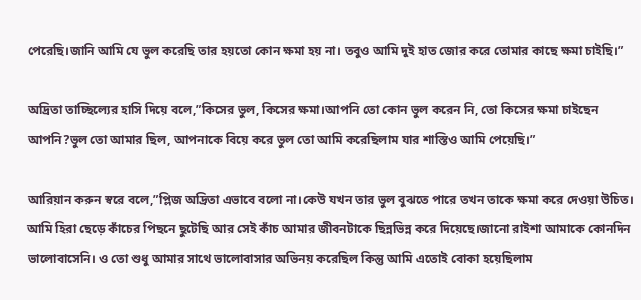পেরেছি।জানি আমি যে ভুল করেছি তার হয়তো কোন ক্ষমা হয় না। তবুও আমি দুই হাত জোর করে তোমার কাছে ক্ষমা চাইছি।”

অদ্রিতা তাচ্ছিল্যের হাসি দিয়ে বলে,”কিসের ভুল, কিসের ক্ষমা।আপনি তো কোন ভুল করেন নি, তো কিসের ক্ষমা চাইছেন আপনি?ভুল তো আমার ছিল, আপনাকে বিয়ে করে ভুল তো আমি করেছিলাম যার শাস্তিও আমি পেয়েছি।”

আরিয়ান করুন স্বরে বলে,”প্লিজ অদ্রিতা এভাবে বলো না।কেউ যখন তার ভুল বুঝতে পারে তখন তাকে ক্ষমা করে দেওয়া উচিত। আমি হিরা ছেড়ে কাঁচের পিছনে ছুটেছি আর সেই কাঁচ আমার জীবনটাকে ছিন্নভিন্ন করে দিয়েছে।জানো রাইশা আমাকে কোনদিন ভালোবাসেনি। ও তো শুধু আমার সাথে ভালোবাসার অভিনয় করেছিল কিন্তু আমি এতোই বোকা হয়েছিলাম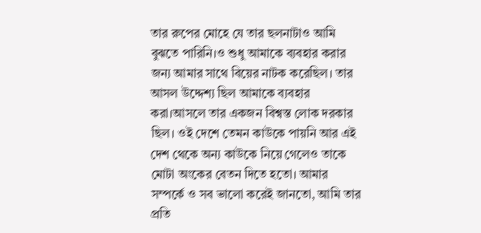তার রুপের মোহে যে তার ছলনাটাও আমি বুঝতে পারিনি।ও শুধু আমাকে ব্যবহার করার জন্য আমার সাথে বিয়ের নাটক করেছিল। তার আসল উদ্দেশ্য ছিল আমাকে ব্যবহার করা।আসলে তার একজন বিশ্বস্ত লোক দরকার ছিল। ওই দেশে তেমন কাউকে পায়নি আর এই দেশ থেকে অন্য কাউকে নিয়ে গেলেও তাকে মোটা অংকের বেতন দিতে হতো। আমার সম্পর্কে ও সব ভালো করেই জানতো, আমি তার প্রতি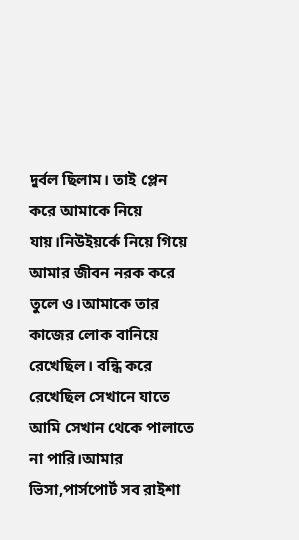দুর্বল ছিলাম। তাই প্লেন করে আমাকে নিয়ে যায়।নিউইয়র্কে নিয়ে গিয়ে আমার জীবন নরক করে তুলে ও।আমাকে তার কাজের লোক বানিয়ে রেখেছিল। বন্ধি করে রেখেছিল সেখানে যাতে আমি সেখান থেকে পালাতে না পারি।আমার ভিসা,পার্সপোর্ট সব রাইশা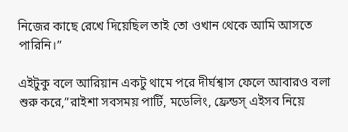নিজের কাছে রেখে দিয়েছিল তাই তো ওখান থেকে আমি আসতে পারিনি।”

এইটুকু বলে আরিয়ান একটু থামে পরে দীর্ঘশ্বাস ফেলে আবারও বলা শুরু করে,”রাইশা সবসময় পার্টি, মডেলিং, ফ্রেন্ডস্ এইসব নিয়ে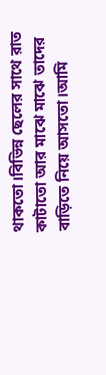থাকতো।বিভিন্ন ছেলের সাথে রাত কাটাতো আর মাঝে মাঝে তাদের বাড়িতে নিয়ে আসতো।আমি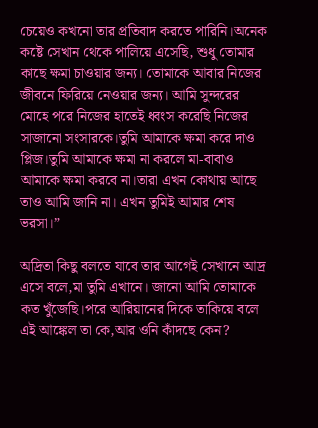চেয়েও কখনো তার প্রতিবাদ করতে পারিনি।অনেক কষ্টে সেখান থেকে পালিয়ে এসেছি, শুধু তোমার কাছে ক্ষমা চাওয়ার জন্য। তোমাকে আবার নিজের জীবনে ফিরিয়ে নেওয়ার জন্য। আমি সুন্দরের মোহে পরে নিজের হাতেই ধ্বংস করেছি নিজের সাজানো সংসারকে।তুমি আমাকে ক্ষমা করে দাও প্লিজ।তুমি আমাকে ক্ষমা না করলে মা-বাবাও আমাকে ক্ষমা করবে না।তারা এখন কোথায় আছে তাও আমি জানি না। এখন তুমিই আমার শেষ ভরসা।”

অদ্রিতা কিছু বলতে যাবে তার আগেই সেখানে আদ্র এসে বলে,মা তুমি এখানে। জানো আমি তোমাকে কত খুঁজেছি।পরে আরিয়ানের দিকে তাকিয়ে বলে এই আঙ্কেল তা কে,আর ওনি কাঁদছে কেন?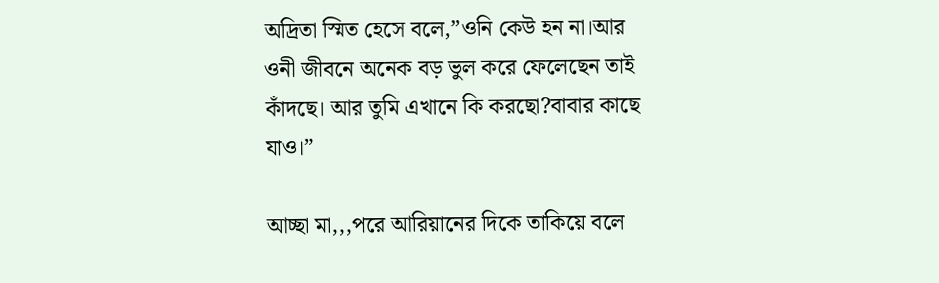অদ্রিতা স্মিত হেসে বলে,”ওনি কেউ হন না।আর ওনী জীবনে অনেক বড় ভুল করে ফেলেছেন তাই কাঁদছে। আর তুমি এখানে কি করছো?বাবার কাছে যাও।”

আচ্ছা মা,,,পরে আরিয়ানের দিকে তাকিয়ে বলে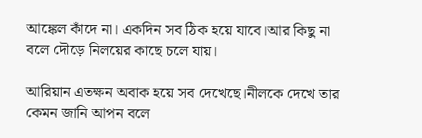আঙ্কেল কাঁদে না। একদিন সব ঠিক হয়ে যাবে।আর কিছু না বলে দৌড়ে নিলয়ের কাছে চলে যায়।

আরিয়ান এতক্ষন অবাক হয়ে সব দেখেছে।নীলকে দেখে তার কেমন জানি আপন বলে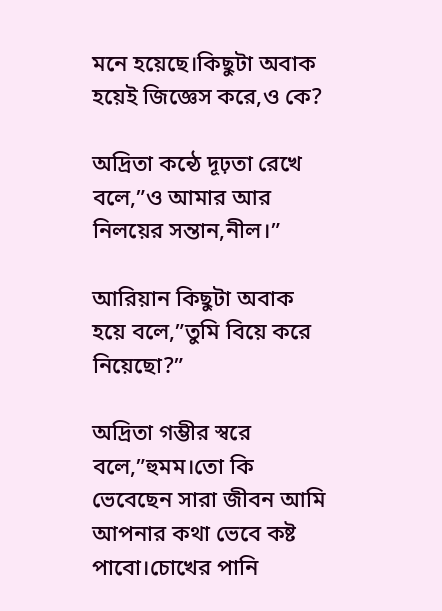মনে হয়েছে।কিছুটা অবাক হয়েই জিজ্ঞেস করে,ও কে?

অদ্রিতা কন্ঠে দূঢ়তা রেখে বলে,”ও আমার আর নিলয়ের সন্তান,নীল।”

আরিয়ান কিছুটা অবাক হয়ে বলে,”তুমি বিয়ে করে নিয়েছো?”

অদ্রিতা গম্ভীর স্বরে বলে,”হুমম।তো কি ভেবেছেন সারা জীবন আমি আপনার কথা ভেবে কষ্ট পাবো।চোখের পানি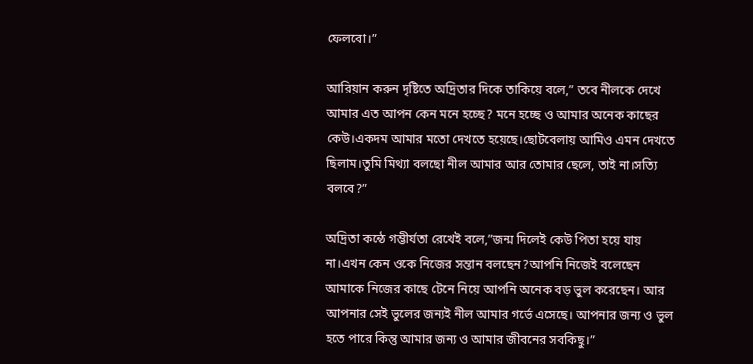ফেলবো।”

আরিয়ান করুন দৃষ্টিতে অদ্রিতার দিকে তাকিয়ে বলে,” তবে নীলকে দেখে আমার এত আপন কেন মনে হচ্ছে? মনে হচ্ছে ও আমার অনেক কাছের কেউ।একদম আমার মতো দেখতে হয়েছে।ছোটবেলায় আমিও এমন দেখতে ছিলাম।তুমি মিথ্যা বলছো নীল আমার আর তোমার ছেলে, তাই না।সত্যি বলবে?”

অদ্রিতা কন্ঠে গম্ভীর্যতা রেখেই বলে,”জন্ম দিলেই কেউ পিতা হয়ে যায় না।এখন কেন ওকে নিজের সন্তান বলছেন?আপনি নিজেই বলেছেন আমাকে নিজের কাছে টেনে নিয়ে আপনি অনেক বড় ভুল করেছেন। আর আপনার সেই ভুলের জন্যই নীল আমার গর্ভে এসেছে। আপনার জন্য ও ভুল হতে পারে কিন্তু আমার জন্য ও আমার জীবনের সবকিছু।”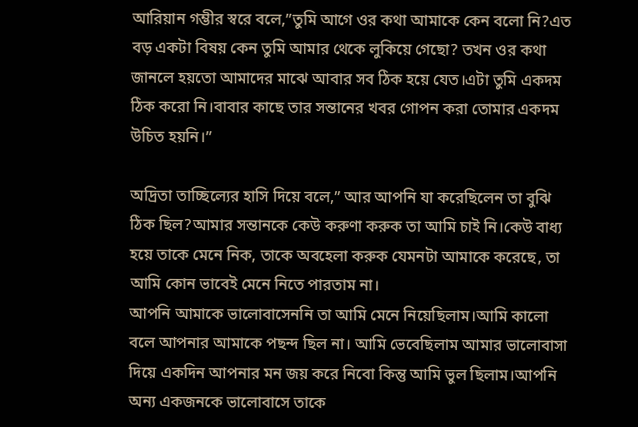আরিয়ান গম্ভীর স্বরে বলে,”তুমি আগে ওর কথা আমাকে কেন বলো নি?এত বড় একটা বিষয় কেন তুমি আমার থেকে লুকিয়ে গেছো? তখন ওর কথা জানলে হয়তো আমাদের মাঝে আবার সব ঠিক হয়ে যেত।এটা তুমি একদম ঠিক করো নি।বাবার কাছে তার সন্তানের খবর গোপন করা তোমার একদম উচিত হয়নি।”

অদ্রিতা তাচ্ছিল্যের হাসি দিয়ে বলে,” আর আপনি যা করেছিলেন তা বুঝি ঠিক ছিল?আমার সন্তানকে কেউ করুণা করুক তা আমি চাই নি।কেউ বাধ্য হয়ে তাকে মেনে নিক, তাকে অবহেলা করুক যেমনটা আমাকে করেছে, তা আমি কোন ভাবেই মেনে নিতে পারতাম না।
আপনি আমাকে ভালোবাসেননি তা আমি মেনে নিয়েছিলাম।আমি কালো বলে আপনার আমাকে পছন্দ ছিল না। আমি ভেবেছিলাম আমার ভালোবাসা দিয়ে একদিন আপনার মন জয় করে নিবো কিন্তু আমি ভুল ছিলাম।আপনি অন্য একজনকে ভালোবাসে তাকে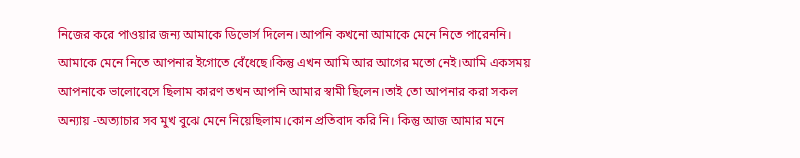নিজের করে পাওয়ার জন্য আমাকে ডিভোর্স দিলেন।আপনি কখনো আমাকে মেনে নিতে পারেননি। আমাকে মেনে নিতে আপনার ইগোতে বেঁধেছে।কিন্তু এখন আমি আর আগের মতো নেই।আমি একসময় আপনাকে ভালোবেসে ছিলাম কারণ তখন আপনি আমার স্বামী ছিলেন।তাই তো আপনার করা সকল অন্যায় -অত্যাচার সব মুখ বুঝে মেনে নিয়েছিলাম।কোন প্রতিবাদ করি নি। কিন্তু আজ আমার মনে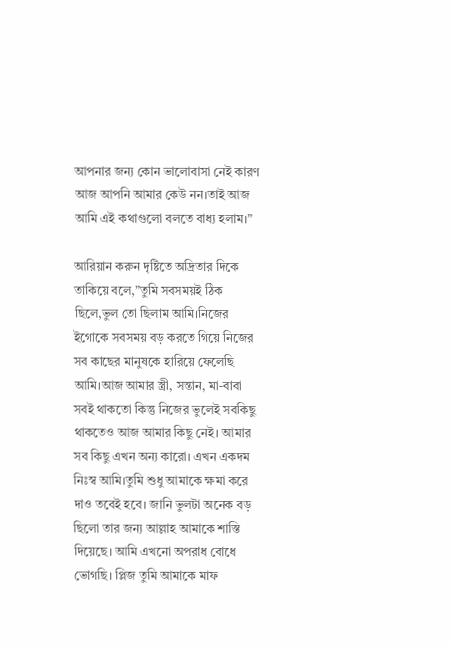আপনার জন্য কোন ভালোবাসা নেই কারণ আজ আপনি আমার কেউ নন।তাই আজ আমি এই কথাগুলো বলতে বাধ্য হলাম।”

আরিয়ান করুন দৃষ্টিতে অদ্রিতার দিকে তাকিয়ে বলে,”তুমি সবসময়ই ঠিক ছিলে,ভুল তো ছিলাম আমি।নিজের ইগোকে সবসময় বড় করতে গিয়ে নিজের সব কাছের মানুষকে হারিয়ে ফেলেছি আমি।আজ আমার স্ত্রী, সন্তান, মা-বাবা সবই থাকতো কিন্তু নিজের ভুলেই সবকিছু থাকতেও আজ আমার কিছু নেই। আমার সব কিছু এখন অন্য কারো। এখন একদম নিঃস্ব আমি।তুমি শুধু আমাকে ক্ষমা করে দাও তবেই হবে। জানি ভুলটা অনেক বড় ছিলো তার জন্য আল্লাহ আমাকে শাস্তি দিয়েছে। আমি এখনো অপরাধ বোধে ভোগছি। প্লিজ তুমি আমাকে মাফ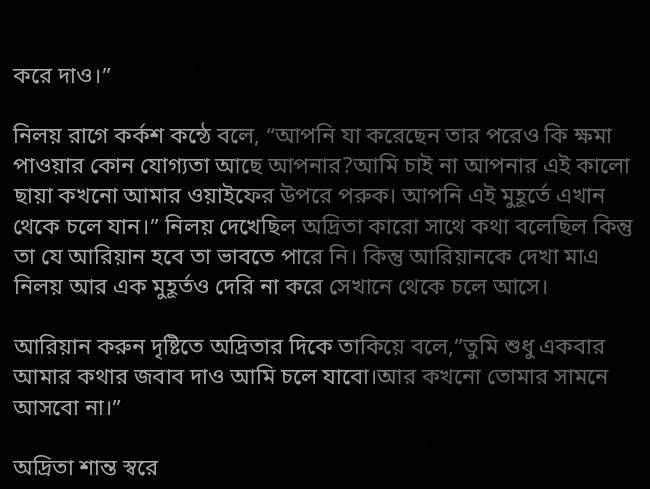করে দাও।”

নিলয় রাগে কর্কশ কন্ঠে বলে, “আপনি যা করেছেন তার পরেও কি ক্ষমা পাওয়ার কোন যোগ্যতা আছে আপনার?আমি চাই না আপনার এই কালো ছায়া কখনো আমার ওয়াইফের উপরে পরুক। আপনি এই মুহূর্তে এখান থেকে চলে যান।” নিলয় দেখেছিল অদ্রিতা কারো সাথে কথা বলেছিল কিন্তু তা যে আরিয়ান হবে তা ভাবতে পারে নি। কিন্তু আরিয়ানকে দেখা মাএ নিলয় আর এক মুহূর্তও দেরি না করে সেখানে থেকে চলে আসে।

আরিয়ান করুন দৃষ্টিতে অদ্রিতার দিকে তাকিয়ে বলে,”তুমি শুধু একবার আমার কথার জবাব দাও আমি চলে যাবো।আর কখনো তোমার সামনে আসবো না।”

অদ্রিতা শান্ত স্বরে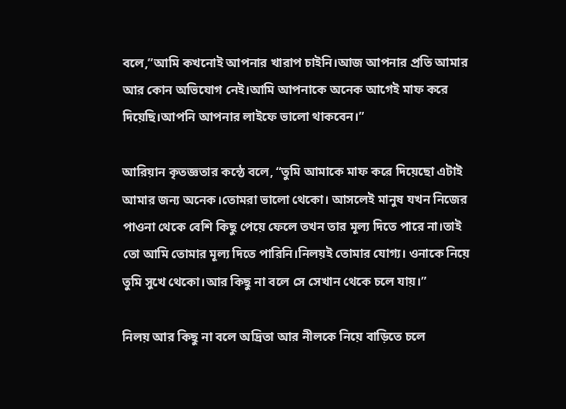বলে,”আমি কখনোই আপনার খারাপ চাইনি।আজ আপনার প্রতি আমার আর কোন অভিযোগ নেই।আমি আপনাকে অনেক আগেই মাফ করে দিয়েছি।আপনি আপনার লাইফে ভালো থাকবেন।”

আরিয়ান কৃতজ্ঞতার কন্ঠে বলে, “তুমি আমাকে মাফ করে দিয়েছো এটাই আমার জন্য অনেক।তোমরা ভালো থেকো। আসলেই মানুষ যখন নিজের পাওনা থেকে বেশি কিছু পেয়ে ফেলে তখন তার মূল্য দিতে পারে না।তাই তো আমি তোমার মূল্য দিতে পারিনি।নিলয়ই তোমার যোগ্য। ওনাকে নিয়ে তুমি সুখে থেকো।আর কিছু না বলে সে সেখান থেকে চলে যায়।”

নিলয় আর কিছু না বলে অদ্রিতা আর নীলকে নিয়ে বাড়িতে চলে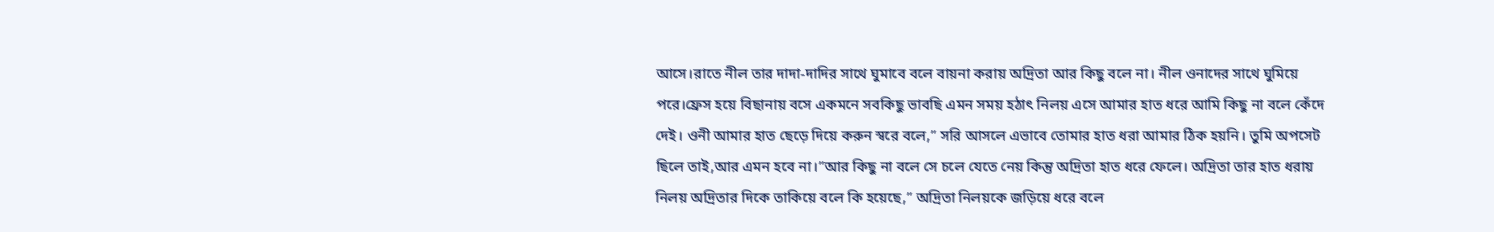আসে।রাতে নীল তার দাদা-দাদির সাথে ঘুমাবে বলে বায়না করায় অদ্রিতা আর কিছু বলে না। নীল ওনাদের সাথে ঘুমিয়ে পরে।ফ্রেস হয়ে বিছানায় বসে একমনে সবকিছু ভাবছি এমন সময় হঠাৎ নিলয় এসে আমার হাত ধরে আমি কিছু না বলে কেঁদে দেই। ওনী আমার হাত ছেড়ে দিয়ে করুন স্বরে বলে,” সরি আসলে এভাবে তোমার হাত ধরা আমার ঠিক হয়নি। তুমি অপসেট ছিলে তাই,আর এমন হবে না।”আর কিছু না বলে সে চলে যেতে নেয় কিন্তু অদ্রিতা হাত ধরে ফেলে। অদ্রিতা তার হাত ধরায় নিলয় অদ্রিতার দিকে তাকিয়ে বলে কি হয়েছে,” অদ্রিতা নিলয়কে জড়িয়ে ধরে বলে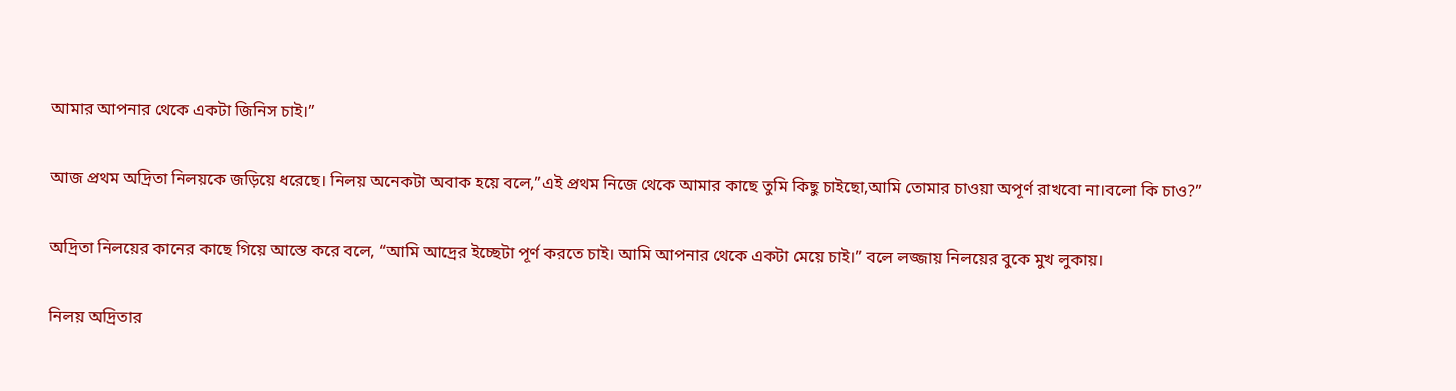আমার আপনার থেকে একটা জিনিস চাই।”

আজ প্রথম অদ্রিতা নিলয়কে জড়িয়ে ধরেছে। নিলয় অনেকটা অবাক হয়ে বলে,”এই প্রথম নিজে থেকে আমার কাছে তুমি কিছু চাইছো,আমি তোমার চাওয়া অপূর্ণ রাখবো না।বলো কি চাও?”

অদ্রিতা নিলয়ের কানের কাছে গিয়ে আস্তে করে বলে, “আমি আদ্রের ইচ্ছেটা পূর্ণ করতে চাই। আমি আপনার থেকে একটা মেয়ে চাই।” বলে লজ্জায় নিলয়ের বুকে মুখ লুকায়।

নিলয় অদ্রিতার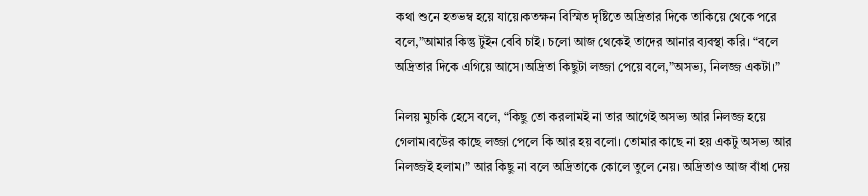কথা শুনে হতভম্ব হয়ে যায়ে।কতক্ষন বিস্মিত দৃষ্টিতে অদ্রিতার দিকে তাকিয়ে থেকে পরে বলে,”আমার কিন্তু টুইন বেবি চাই। চলো আজ থেকেই তাদের আনার ব্যবস্থা করি। “বলে অদ্রিতার দিকে এগিয়ে আসে।অদ্রিতা কিছুটা লজ্জা পেয়ে বলে,”অসভ্য, নিলজ্জ একটা।”

নিলয় মুচকি হেসে বলে, “কিছু তো করলামই না তার আগেই অসভ্য আর নিলজ্জ হয়ে গেলাম।বউের কাছে লজ্জা পেলে কি আর হয় বলো। তোমার কাছে না হয় একটু অসভ্য আর নিলজ্জই হলাম।” আর কিছু না বলে অদ্রিতাকে কোলে তুলে নেয়। অদ্রিতাও আজ বাঁধা দেয়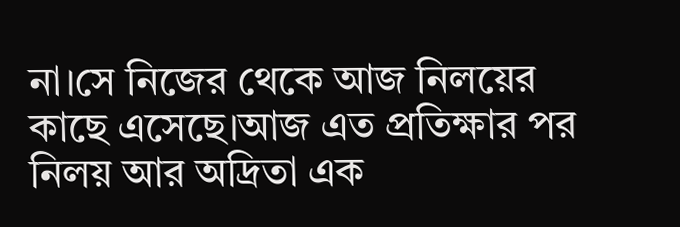না।সে নিজের থেকে আজ নিলয়ের কাছে এসেছে।আজ এত প্রতিক্ষার পর নিলয় আর অদ্রিতা এক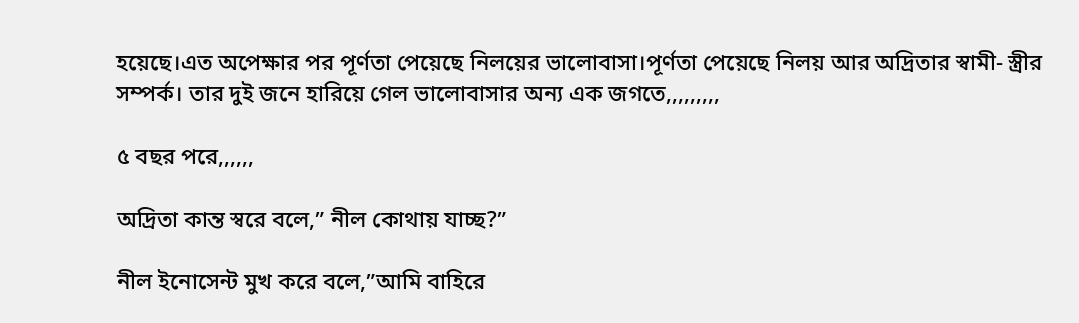হয়েছে।এত অপেক্ষার পর পূর্ণতা পেয়েছে নিলয়ের ভালোবাসা।পূর্ণতা পেয়েছে নিলয় আর অদ্রিতার স্বামী- স্ত্রীর সম্পর্ক। তার দুই জনে হারিয়ে গেল ভালোবাসার অন্য এক জগতে,,,,,,,,,

৫ বছর পরে,,,,,,

অদ্রিতা কান্ত স্বরে বলে,” নীল কোথায় যাচ্ছ?”

নীল ইনোসেন্ট মুখ করে বলে,”আমি বাহিরে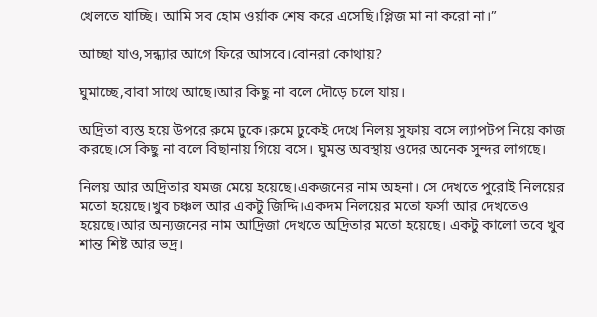খেলতে যাচ্ছি। আমি সব হোম ওর্য়াক শেষ করে এসেছি।প্লিজ মা না করো না।”

আচ্ছা যাও,সন্ধ্যার আগে ফিরে আসবে।বোনরা কোথায়?

ঘুমাচ্ছে,বাবা সাথে আছে।আর কিছু না বলে দৌড়ে চলে যায়।

অদ্রিতা ব্যস্ত হয়ে উপরে রুমে ঢুকে।রুমে ঢুকেই দেখে নিলয় সুফায় বসে ল্যাপটপ নিয়ে কাজ করছে।সে কিছু না বলে বিছানায় গিয়ে বসে। ঘুমন্ত অবস্থায় ওদের অনেক সুন্দর লাগছে।

নিলয় আর অদ্রিতার যমজ মেয়ে হয়েছে।একজনের নাম অহনা। সে দেখতে পুরোই নিলয়ের মতো হয়েছে।খুব চঞ্চল আর একটু জিদ্দি।একদম নিলয়ের মতো ফর্সা আর দেখতেও হয়েছে।আর অন্যজনের নাম আদ্রিজা দেখতে অদ্রিতার মতো হয়েছে। একটু কালো তবে খুব শান্ত শিষ্ট আর ভদ্র।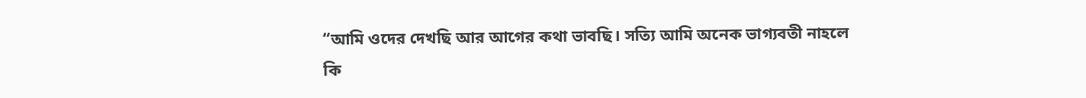“আমি ওদের দেখছি আর আগের কথা ভাবছি। সত্যি আমি অনেক ভাগ্যবতী নাহলে কি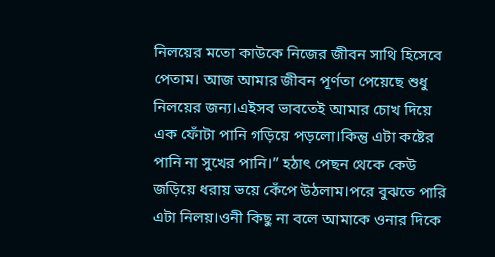নিলয়ের মতো কাউকে নিজের জীবন সাথি হিসেবে পেতাম। আজ আমার জীবন পূর্ণতা পেয়েছে শুধু নিলয়ের জন্য।এইসব ভাবতেই আমার চোখ দিয়ে এক ফোঁটা পানি গড়িয়ে পড়লো।কিন্তু এটা কষ্টের পানি না সুখের পানি।” হঠাৎ পেছন থেকে কেউ জড়িয়ে ধরায় ভয়ে কেঁপে উঠলাম।পরে বুঝতে পারি এটা নিলয়।ওনী কিছু না বলে আমাকে ওনার দিকে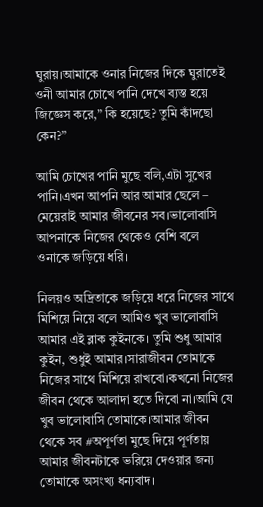ঘুরায়।আমাকে ওনার নিজের দিকে ঘুরাতেই ওনী আমার চোখে পানি দেখে ব্যস্ত হয়ে জিজ্ঞেস করে,” কি হয়েছে? তুমি কাঁদছো কেন?”

আমি চোখের পানি মুছে বলি,এটা সুখের পানি।এখন আপনি আর আমার ছেলে – মেয়েরাই আমার জীবনের সব।ভালোবাসি আপনাকে নিজের থেকেও বেশি বলে ওনাকে জড়িয়ে ধরি।

নিলয়ও অদ্রিতাকে জড়িয়ে ধরে নিজের সাথে মিশিয়ে নিয়ে বলে আমিও খুব ভালোবাসি আমার এই ব্লাক কুইনকে। তুমি শুধু আমার কুইন, শুধুই আমার।সারাজীবন তোমাকে নিজের সাথে মিশিয়ে রাখবো।কখনো নিজের জীবন থেকে আলাদা হতে দিবো না।আমি যে খুব ভালোবাসি তোমাকে।আমার জীবন থেকে সব #অপূর্ণতা মুছে দিয়ে পূর্ণতায় আমার জীবনটাকে ভরিয়ে দেওয়ার জন্য তোমাকে অসংখ্য ধন্যবাদ।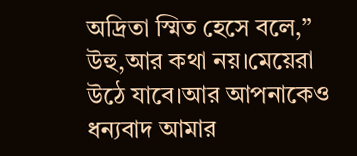অদ্রিতা স্মিত হেসে বলে,” উহু,আর কথা নয়।মেয়েরা উঠে যাবে।আর আপনাকেও ধন্যবাদ আমার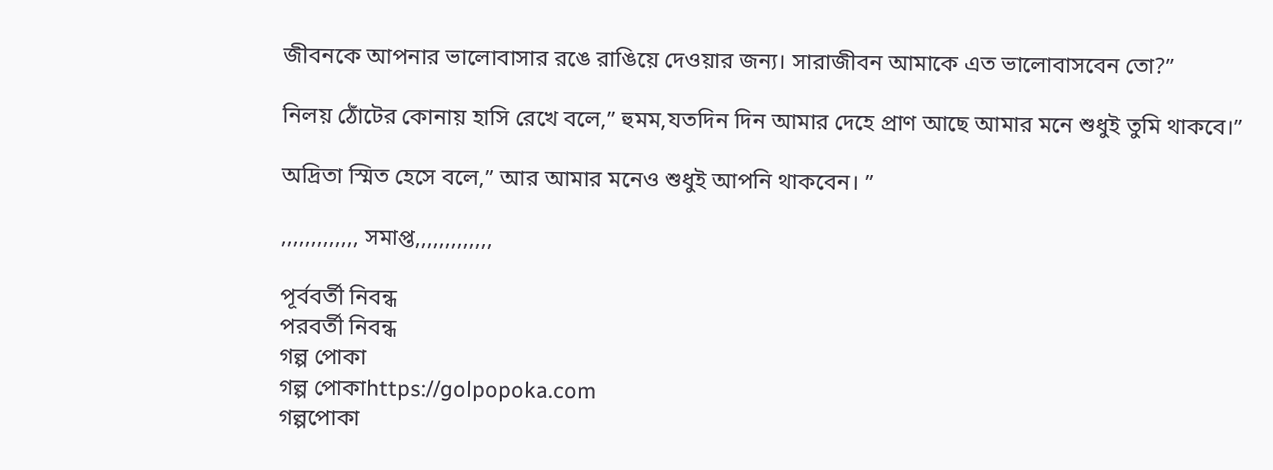জীবনকে আপনার ভালোবাসার রঙে রাঙিয়ে দেওয়ার জন্য। সারাজীবন আমাকে এত ভালোবাসবেন তো?”

নিলয় ঠোঁটের কোনায় হাসি রেখে বলে,” হুমম,যতদিন দিন আমার দেহে প্রাণ আছে আমার মনে শুধুই তুমি থাকবে।”

অদ্রিতা স্মিত হেসে বলে,” আর আমার মনেও শুধুই আপনি থাকবেন। ”

,,,,,,,,,,,,, সমাপ্ত,,,,,,,,,,,,,

পূর্ববর্তী নিবন্ধ
পরবর্তী নিবন্ধ
গল্প পোকা
গল্প পোকাhttps://golpopoka.com
গল্পপোকা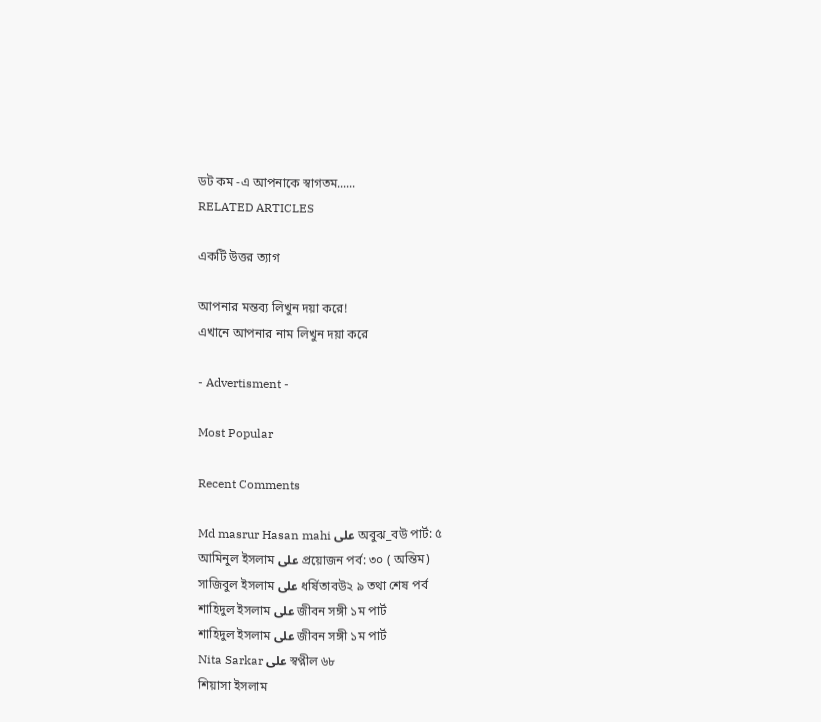ডট কম -এ আপনাকে স্বাগতম......
RELATED ARTICLES

একটি উত্তর ত্যাগ

আপনার মন্তব্য লিখুন দয়া করে!
এখানে আপনার নাম লিখুন দয়া করে

- Advertisment -

Most Popular

Recent Comments

Md masrur Hasan mahi على অবুঝ_বউ পার্ট: ৫
আমিনুল ইসলাম على প্রয়োজন পর্ব: ৩০ ( অন্তিম)
সাজিবুল ইসলাম على ধর্ষিতাবউ২ ৯ তথা শেষ পর্ব
শাহিদুল ইসলাম على জীবন সঙ্গী ১ম পার্ট
শাহিদুল ইসলাম على জীবন সঙ্গী ১ম পার্ট
Nita Sarkar على স্বপ্নীল ৬৮
শিয়াসা ইসলাম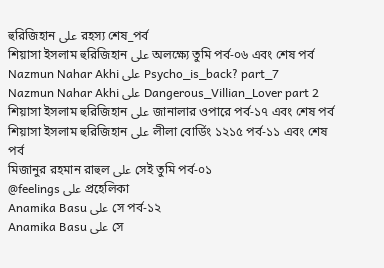হুরিজিহান على রহস্য শেষ_পর্ব
শিয়াসা ইসলাম হুরিজিহান على অলক্ষ্যে তুমি পর্ব-০৬ এবং শেষ পর্ব
Nazmun Nahar Akhi على Psycho_is_back? part_7
Nazmun Nahar Akhi على Dangerous_Villian_Lover part 2
শিয়াসা ইসলাম হুরিজিহান على জানালার ওপারে পর্ব-১৭ এবং শেষ পর্ব
শিয়াসা ইসলাম হুরিজিহান على লীলা বোর্ডিং ১২১৫ পর্ব-১১ এবং শেষ পর্ব
মিজানুর রহমান রাহুল على সেই তুমি পর্ব-০১
@feelings على প্রহেলিকা
Anamika Basu على সে পর্ব-১২
Anamika Basu على সে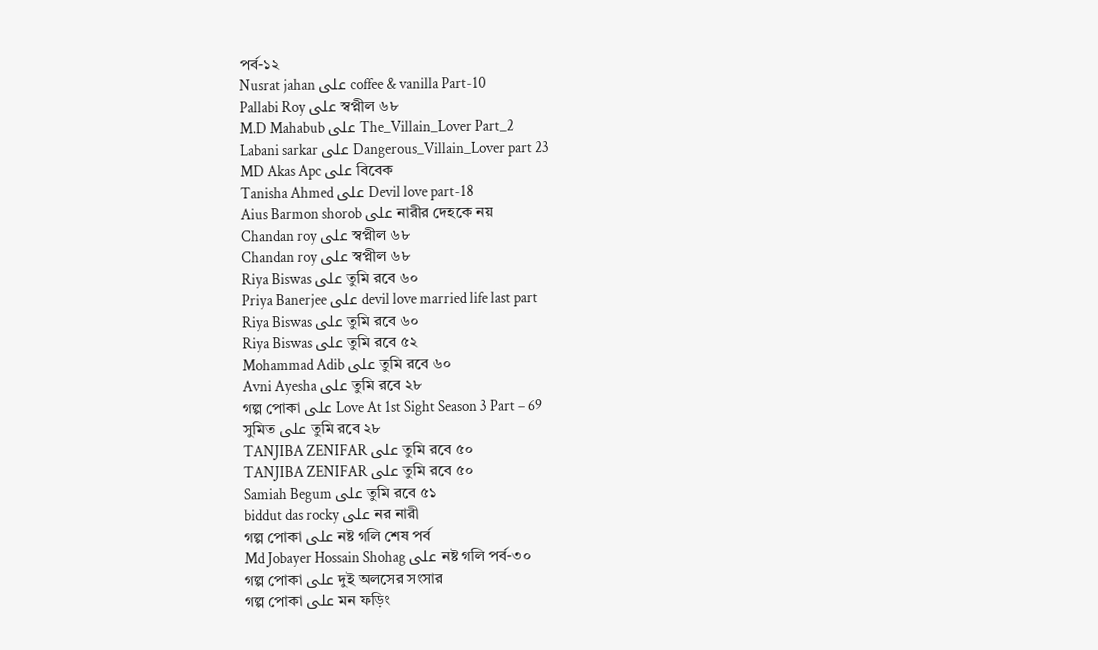পর্ব-১২
Nusrat jahan على coffee & vanilla Part-10
Pallabi Roy على স্বপ্নীল ৬৮
M.D Mahabub على The_Villain_Lover Part_2
Labani sarkar على Dangerous_Villain_Lover part 23
MD Akas Apc على বিবেক
Tanisha Ahmed على Devil love part-18
Aius Barmon shorob على নারীর দেহকে নয়
Chandan roy على স্বপ্নীল ৬৮
Chandan roy على স্বপ্নীল ৬৮
Riya Biswas على তুমি রবে ৬০
Priya Banerjee على devil love married life last part
Riya Biswas على তুমি রবে ৬০
Riya Biswas على তুমি রবে ৫২
Mohammad Adib على তুমি রবে ৬০
Avni Ayesha على তুমি রবে ২৮
গল্প পোকা على Love At 1st Sight Season 3 Part – 69
সুমিত على তুমি রবে ২৮
TANJIBA ZENIFAR على তুমি রবে ৫০
TANJIBA ZENIFAR على তুমি রবে ৫০
Samiah Begum على তুমি রবে ৫১
biddut das rocky على নর নারী
গল্প পোকা على নষ্ট গলি শেষ পর্ব
Md Jobayer Hossain Shohag على নষ্ট গলি পর্ব-৩০
গল্প পোকা على দুই অলসের সংসার
গল্প পোকা على মন ফড়িং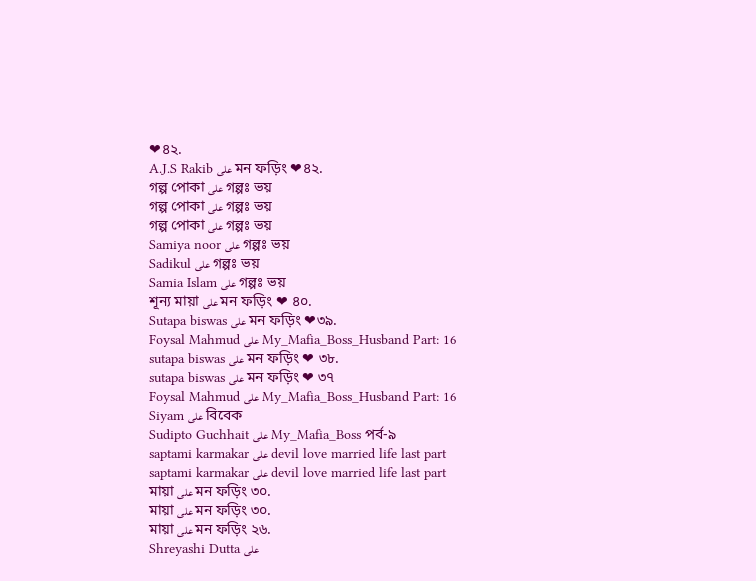❤৪২.
A.J.S Rakib على মন ফড়িং ❤৪২.
গল্প পোকা على গল্পঃ ভয়
গল্প পোকা على গল্পঃ ভয়
গল্প পোকা على গল্পঃ ভয়
Samiya noor على গল্পঃ ভয়
Sadikul على গল্পঃ ভয়
Samia Islam على গল্পঃ ভয়
শূন্য মায়া على মন ফড়িং ❤ ৪০.
Sutapa biswas على মন ফড়িং ❤৩৯.
Foysal Mahmud على My_Mafia_Boss_Husband Part: 16
sutapa biswas على মন ফড়িং ❤ ৩৮.
sutapa biswas على মন ফড়িং ❤ ৩৭
Foysal Mahmud على My_Mafia_Boss_Husband Part: 16
Siyam على বিবেক
Sudipto Guchhait على My_Mafia_Boss পর্ব-৯
saptami karmakar على devil love married life last part
saptami karmakar على devil love married life last part
মায়া على মন ফড়িং ৩০.
মায়া على মন ফড়িং ৩০.
মায়া على মন ফড়িং ২৬.
Shreyashi Dutta على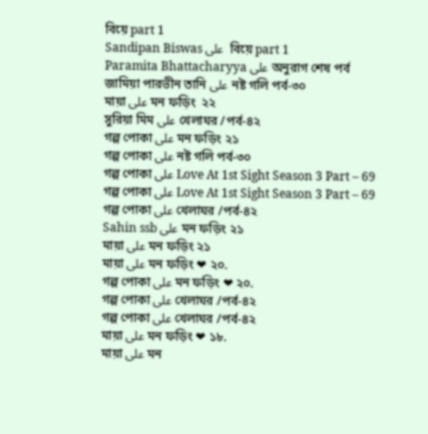বিয়ে part 1
Sandipan Biswas على  বিয়ে part 1
Paramita Bhattacharyya على অনুরাগ শেষ পর্ব
জামিয়া পারভীন তানি على নষ্ট গলি পর্ব-৩০
মায়া على মন ফড়িং  ২২
সুরিয়া মিম على খেলাঘর /পর্ব-৪২
গল্প পোকা على মন ফড়িং ২১
গল্প পোকা على নষ্ট গলি পর্ব-৩০
গল্প পোকা على Love At 1st Sight Season 3 Part – 69
গল্প পোকা على Love At 1st Sight Season 3 Part – 69
গল্প পোকা على খেলাঘর /পর্ব-৪২
Sahin ssb على মন ফড়িং ২১
মায়া على মন ফড়িং ২১
মায়া على মন ফড়িং ❤ ২০.
গল্প পোকা على মন ফড়িং ❤ ২০.
গল্প পোকা على খেলাঘর /পর্ব-৪২
গল্প পোকা على খেলাঘর /পর্ব-৪২
মায়া على মন ফড়িং ❤ ১৮.
মায়া على মন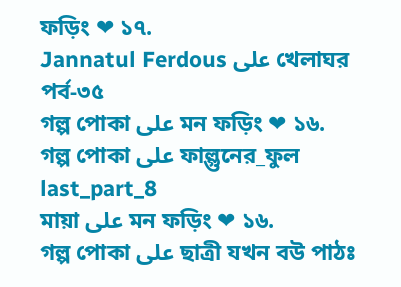ফড়িং ❤ ১৭.
Jannatul Ferdous على খেলাঘর পর্ব-৩৫
গল্প পোকা على মন ফড়িং ❤ ১৬.
গল্প পোকা على ফাল্গুনের_ফুল last_part_8
মায়া على মন ফড়িং ❤ ১৬.
গল্প পোকা على ছাত্রী যখন বউ পাঠঃ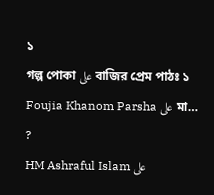১
গল্প পোকা على বাজির প্রেম পাঠঃ ১
Foujia Khanom Parsha على মা… ?
HM Ashraful Islam على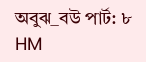অবুঝ_বউ পার্ট: ৮
HM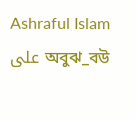Ashraful Islam على অবুঝ_বউ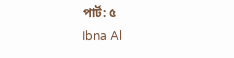পার্ট: ৫
Ibna Al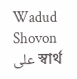Wadud Shovon على স্বার্থ